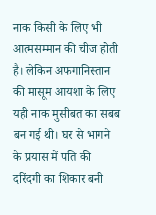नाक किसी के लिए भी आत्मसम्मान की चीज होती है। लेकिन अफगानिस्तान की मासूम आयशा के लिए यही नाक मुसीबत का सबब बन गई थी। घर से भागने के प्रयास में पति की दरिंदगी का शिकार बनी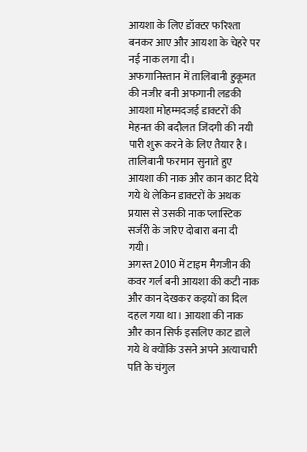आयशा के लिए डॉक्टर फरिश्ता बनकर आए और आयशा के चेहरे पर नई नाक लगा दी।
अफगानिस्तान में तालिबानी हुकूमत की नजीर बनी अफगानी लडकी आयशा मोहम्मदजई डाक्टरों की मेहनत की बदौलत जिंदगी की नयी पारी शुरू करने के लिए तैयार है। तालिबानी फरमान सुनाते हुए आयशा की नाक और कान काट दिये गये थे लेकिन डाक्टरों के अथक प्रयास से उसकी नाक प्लास्टिक सर्जरी के जरिए दोबारा बना दी गयी।
अगस्त 2010 में टाइम मैगजीन की कवर गर्ल बनी आयशा की कटी नाक और कान देखकर कइयों का दिल दहल गया था। आयशा की नाक और कान सिर्फ इसलिए काट डाले गये थे क्योंकि उसने अपने अत्याचारी पति के चंगुल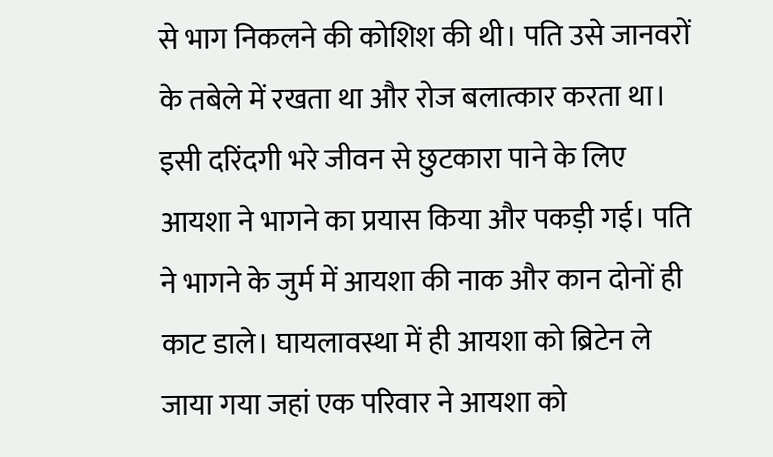से भाग निकलने की कोशिश की थी। पति उसे जानवरों के तबेले में रखता था और रोज बलात्कार करता था। इसी दरिंदगी भरे जीवन से छुटकारा पाने के लिए आयशा ने भागने का प्रयास किया और पकड़ी गई। पति ने भागने के जुर्म में आयशा की नाक और कान दोनों ही काट डाले। घायलावस्था में ही आयशा को ब्रिटेन ले जाया गया जहां एक परिवार ने आयशा को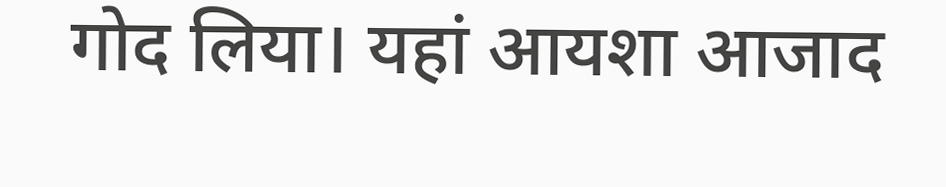गोद लिया। यहां आयशा आजाद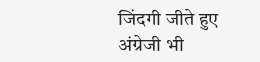जिंदगी जीते हुए अंग्रेजी भी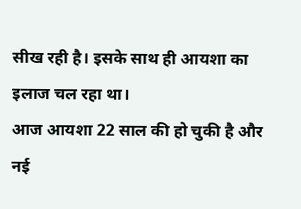सीख रही है। इसके साथ ही आयशा का इलाज चल रहा था।
आज आयशा 22 साल की हो चुकी है और नई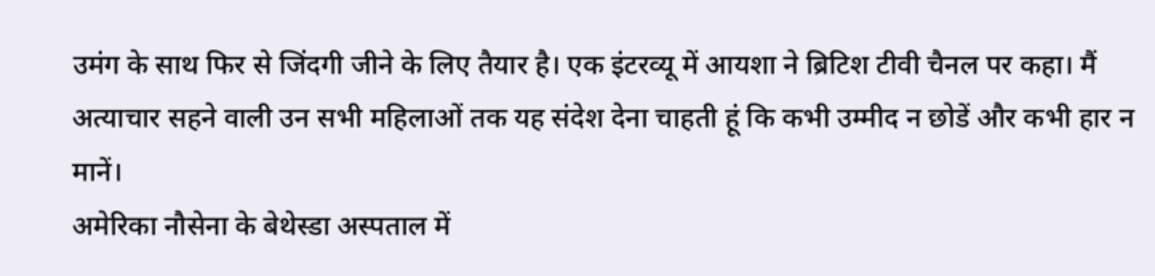उमंग के साथ फिर से जिंदगी जीने के लिए तैयार है। एक इंटरव्यू में आयशा ने ब्रिटिश टीवी चैनल पर कहा। मैं अत्याचार सहने वाली उन सभी महिलाओं तक यह संदेश देना चाहती हूं कि कभी उम्मीद न छोडें और कभी हार न मानें।
अमेरिका नौसेना के बेथेस्डा अस्पताल में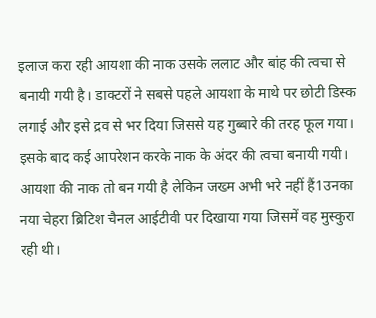इलाज करा रही आयशा की नाक उसके ललाट और बांह की त्वचा से बनायी गयी है। डाक्टरों ने सबसे पहले आयशा के माथे पर छोटी डिस्क लगाई और इसे द्रव से भर दिया जिससे यह गुब्बारे की तरह फूल गया। इसके बाद कई आपरेशन करके नाक के अंदर की त्वचा बनायी गयी। आयशा की नाक तो बन गयी है लेकिन जख्म अभी भरे नहीं हैं1उनका नया चेहरा ब्रिटिश चैनल आईटीवी पर दिखाया गया जिसमें वह मुस्कुरा रही थी।